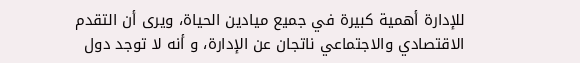للإدارة أهمية كبيرة في جميع ميادين الحياة، ويرى أن التقدم الاقتصادي والاجتماعي ناتجان عن الإدارة، و أنه لا توجد دول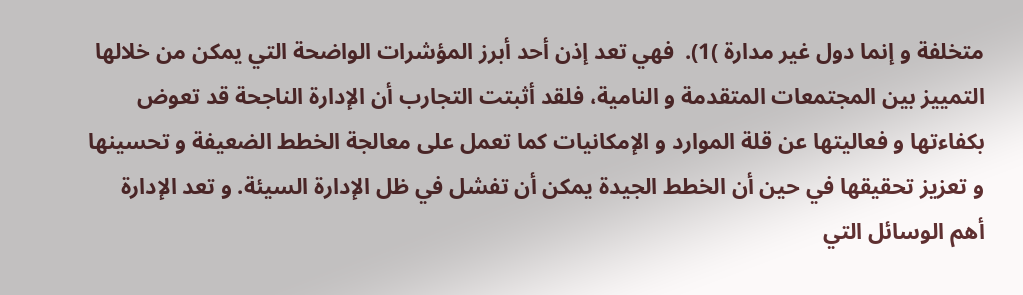متخلفة و إنما دول غير مدارة )1).  فهي تعد إذن أحد أبرز المؤشرات الواضحة التي يمكن من خلالها التمييز بين المجتمعات المتقدمة و النامية، فلقد أثبتت التجارب أن الإدارة الناجحة قد تعوض بكفاءتها و فعاليتها عن قلة الموارد و الإمكانيات كما تعمل على معالجة الخطط الضعيفة و تحسينها و تعزيز تحقيقها في حين أن الخطط الجيدة يمكن أن تفشل في ظل الإدارة السيئة. و تعد الإدارة أهم الوسائل التي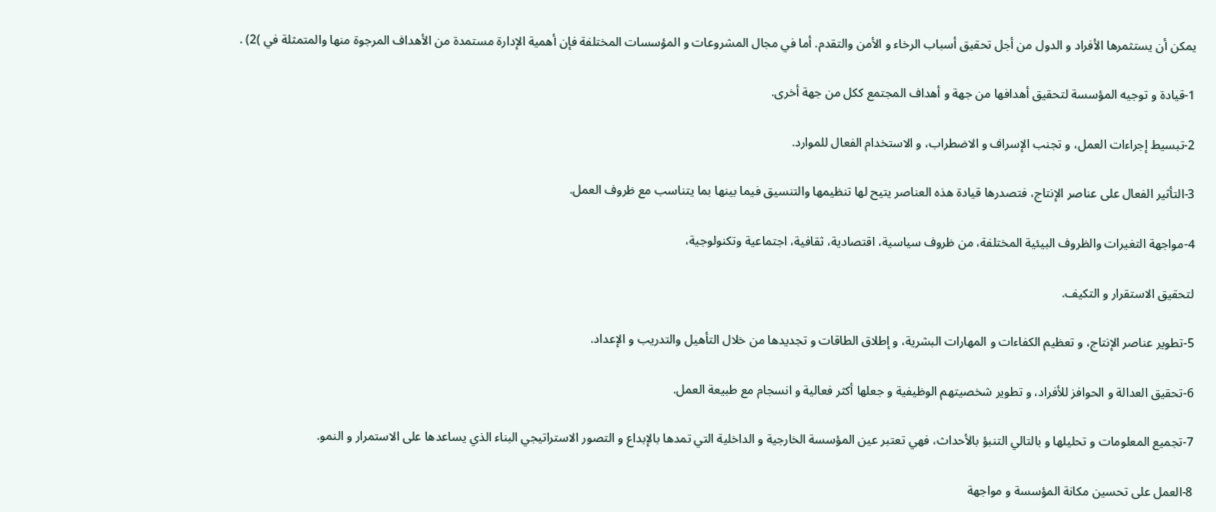يمكن أن يستثمرها الأفراد و الدول من أجل تحقيق أسباب الرخاء و الأمن والتقدم. أما في مجال المشروعات و المؤسسات المختلفة فإن أهمية الإدارة مستمدة من الأهداف المرجوة منها والمتمثلة في )2) .

1-قيادة و توجيه المؤسسة لتحقيق أهدافها من جهة و أهداف المجتمع ككل من جهة أخرى.

2-تبسيط إجراءات العمل، و تجنب الإسراف و الاضطراب، و الاستخدام الفعال للموارد.

3-التأثير الفعال على عناصر الإنتاج، فتصدرها قيادة هذه العناصر يتيح لها تنظيمها والتنسيق فيما بينها بما يتناسب مع ظروف العمل.

4-مواجهة التغيرات والظروف البيئية المختلفة، من ظروف سياسية، اقتصادية، ثقافية، اجتماعية وتكنولوجية،

لتحقيق الاستقرار و التكيف.

5-تطوير عناصر الإنتاج، و تعظيم الكفاءات و المهارات البشرية، و إطلاق الطاقات و تجديدها من خلال التأهيل والتدريب و الإعداد.

6-تحقيق العدالة و الحوافز للأفراد، و تطوير شخصيتهم الوظيفية و جعلها أكثر فعالية و انسجام مع طبيعة العمل.

7-تجميع المعلومات و تحليلها و بالتالي التنبؤ بالأحداث، فهي تعتبر عين المؤسسة الخارجية و الداخلية التي تمدها بالإبداع و التصور الاستراتيجي البناء الذي يساعدها على الاستمرار و النمو.

8-العمل على تحسين مكانة المؤسسة و مواجهة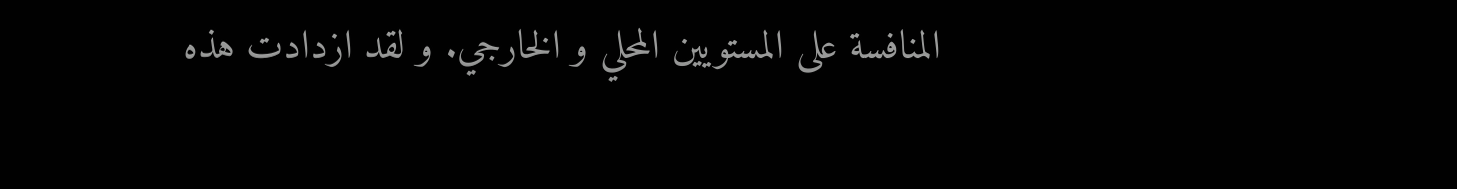المنافسة على المستويين المحلي و الخارجي. و لقد ازدادت هذه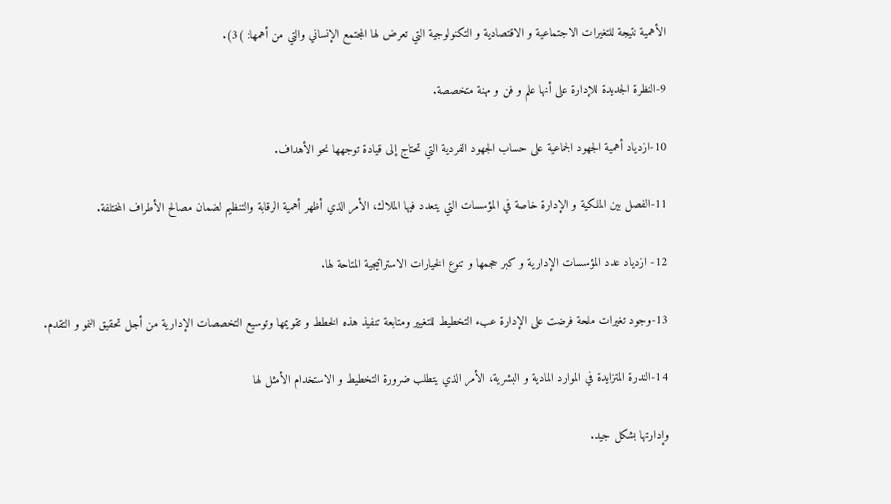الأهمية نتيجة للتغيرات الاجتماعية و الاقتصادية و التكنولوجية التي تعرض لها المجتمع الإنساني والتي من أهمها: )3).

9-النظرة الجديدة للإدارة على أنها علم و فن و مهنة متخصصة.

10-ازدياد أهمية الجهود الجماعية على حساب الجهود الفردية التي تحتاج إلى قيادة توجهها نحو الأهداف.

11-الفصل بين الملكية و الإدارة خاصة في المؤسسات التي يتعدد فيها الملاك، الأمر الذي أظهر أهمية الرقابة والتنظيم لضمان مصالح الأطراف المختلفة.

12- ازدياد عدد المؤسسات الإدارية و كبر حجمها و تنوع الخيارات الاستراتيجية المتاحة لها.

13-وجود تغيرات ملحة فرضت على الإدارة عبء التخطيط للتغيير ومتابعة تنفيذ هذه الخطط و تقويمها وتوسيع التخصصات الإدارية من أجل تحقيق النمو و التقدم.

14-الندرة المتزايدة في الموارد المادية و البشرية، الأمر الذي يتطلب ضرورة التخطيط و الاستخدام الأمثل لها

وإدارتها بشكل جيد.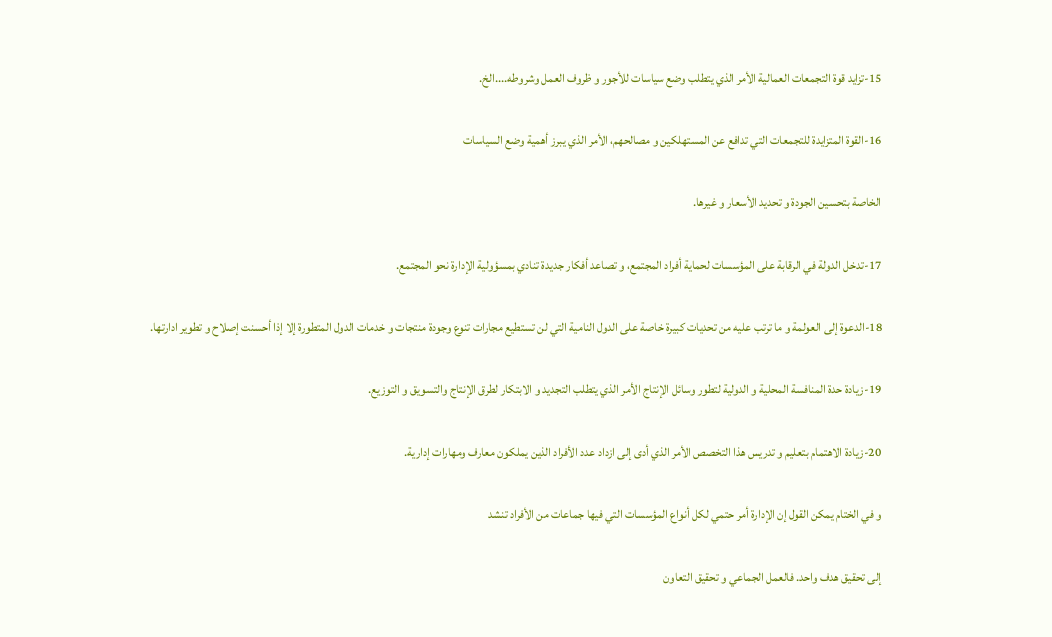15-تزايد قوة التجمعات العمالية الأمر الذي يتطلب وضع سياسات للأجور و ظروف العمل وشروطه....الخ.

16-القوة المتزايدة للتجمعات التي تدافع عن المستهلكين و مصالحهم، الأمر الذي يبرز أهمية وضع السياسات

الخاصة بتحسين الجودة و تحديد الأسعار و غيرها.

17-تدخل الدولة في الرقابة على المؤسسات لحماية أفراد المجتمع، و تصاعد أفكار جديدة تنادي بمسؤولية الإدارة نحو المجتمع.

18-الدعوة إلى العولمة و ما ترتب عليه من تحديات كبيرة خاصة على الدول النامية التي لن تستطيع مجارات تنوع وجودة منتجات و خدمات الدول المتطورة إلا إذا أحسنت إصلاح و تطوير ادارتها.

19-زيادة حدة المنافسة المحلية و الدولية لتطور وسائل الإنتاج الأمر الذي يتطلب التجديد و الابتكار لطرق الإنتاج والتسويق و التوزيع.

20-زيادة الاهتمام بتعليم و تدريس هذا التخصص الأمر الذي أدى إلى ازداد عدد الأفراد الذين يملكون معارف ومهارات إدارية.

و في الختام يمكن القول إن الإدارة أمر حتمي لكل أنواع المؤسسات التي فيها جماعات من الأفراد تنشد

إلى تحقيق هدف واحد. فالعمل الجماعي و تحقيق التعاون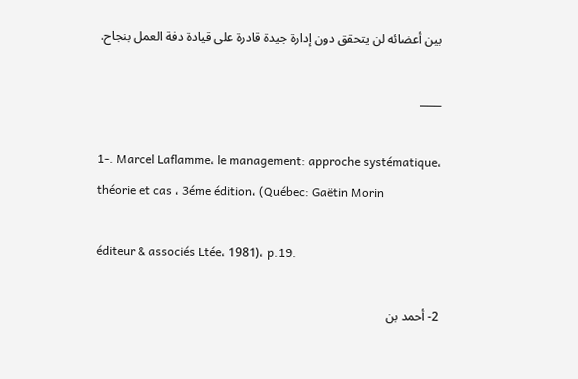بين أعضائه لن يتحقق دون إدارة جيدة قادرة على قيادة دفة العمل بنجاح.

___

1-. Marcel Laflamme، le management: approche systématique، théorie et cas ، 3éme édition، (Québec: Gaëtin Morin

éditeur & associés Ltée، 1981)، p.19.

2- أحمد بن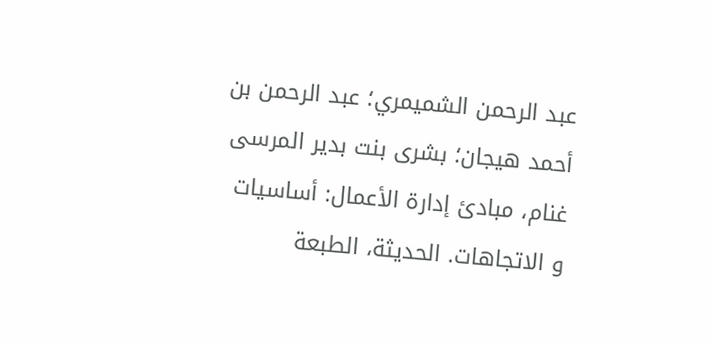عبد الرحمن الشميمري؛ عبد الرحمن بن أحمد هيجان؛ بشرى بنت بدير المرسى غنام، مبادئ إدارة الأعمال: أساسيات و الاتجاهات. الحديثة، الطبعة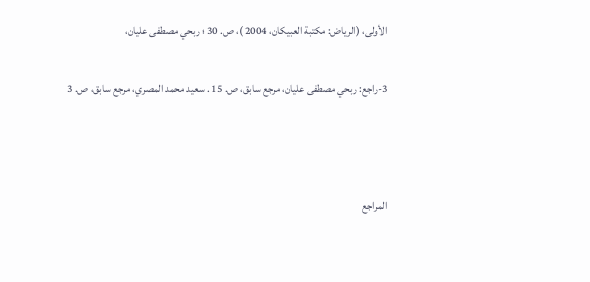الأولى، (الرياض: مكتبة العبيكان، 2004 )، ص. 30 ؛ ربحي مصطفى عليان،

3-راجع: ربحي مصطفى عليان، مرجع سابق، ص. 15 . سعيد محمد المصري، مرجع سابق، ص. 3



المراجع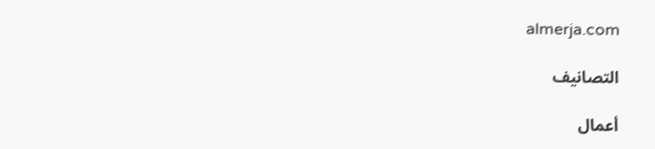almerja.com

التصانيف

أعمال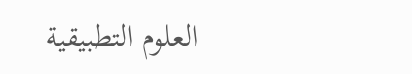العلوم التطبيقية